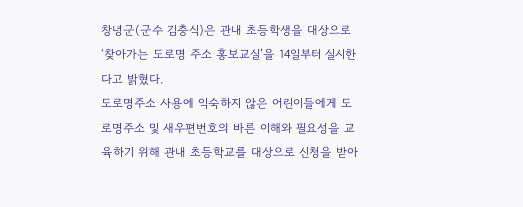창녕군(군수 김충식)은 관내 초등학생을 대상으로 ‘찾아가는 도로명 주소 홍보교실’을 14일부터 실시한다고 밝혔다.
도로명주소 사용에 익숙하지 않은 어린이들에게 도로명주소 및 새우편번호의 바른 이해와 필요성을 교육하기 위해 관내 초등학교를 대상으로 신청을 받아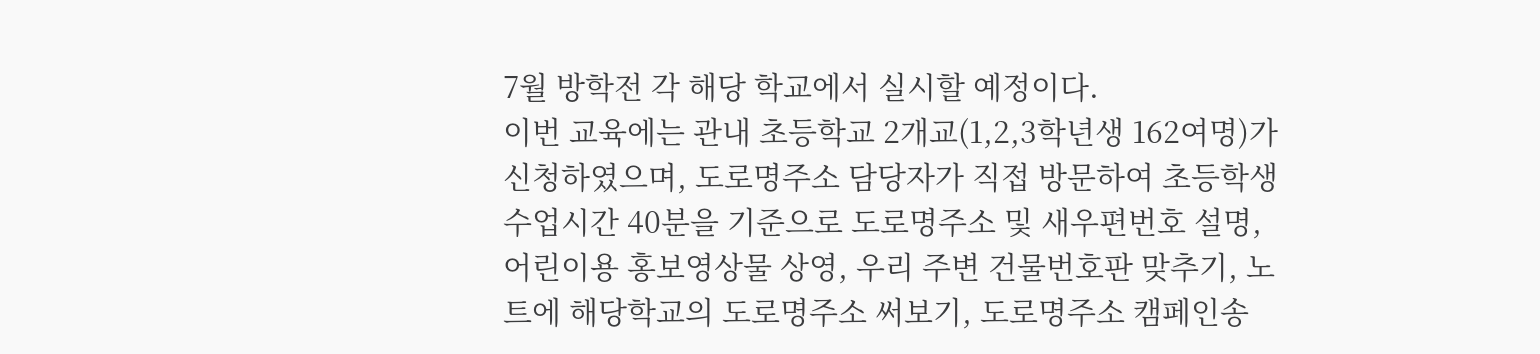7월 방학전 각 해당 학교에서 실시할 예정이다.
이번 교육에는 관내 초등학교 2개교(1,2,3학년생 162여명)가 신청하였으며, 도로명주소 담당자가 직접 방문하여 초등학생 수업시간 40분을 기준으로 도로명주소 및 새우편번호 설명, 어린이용 홍보영상물 상영, 우리 주변 건물번호판 맞추기, 노트에 해당학교의 도로명주소 써보기, 도로명주소 캠페인송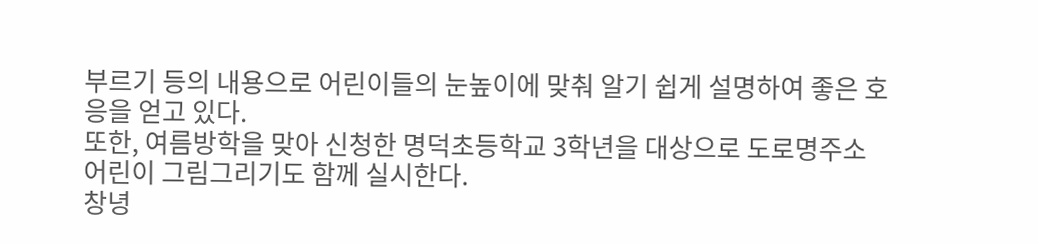부르기 등의 내용으로 어린이들의 눈높이에 맞춰 알기 쉽게 설명하여 좋은 호응을 얻고 있다.
또한, 여름방학을 맞아 신청한 명덕초등학교 3학년을 대상으로 도로명주소 어린이 그림그리기도 함께 실시한다.
창녕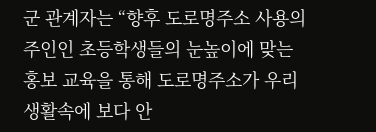군 관계자는 “향후 도로명주소 사용의 주인인 초등학생들의 눈높이에 맞는 홍보 교육을 통해 도로명주소가 우리 생활속에 보다 안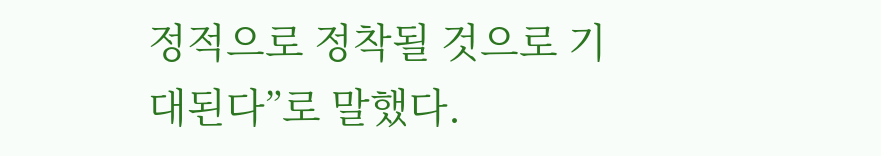정적으로 정착될 것으로 기대된다”로 말했다.